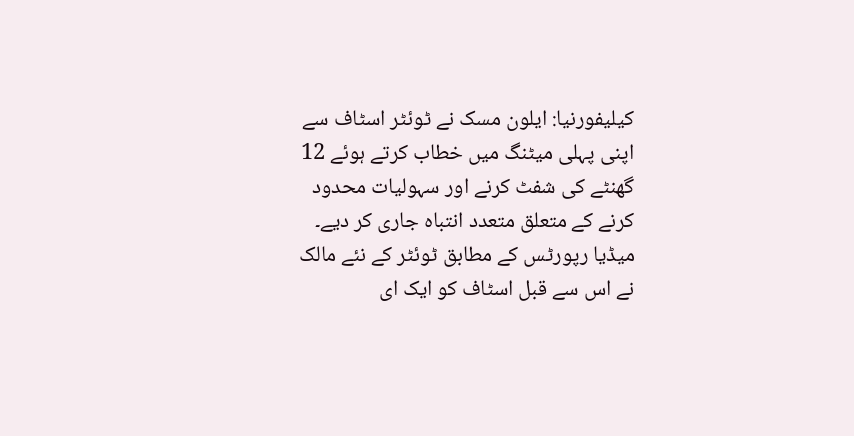کیلیفورنیا: ایلون مسک نے ٹوئٹر اسٹاف سے اپنی پہلی میٹنگ میں خطاب کرتے ہوئے 12 گھنٹے کی شفٹ کرنے اور سہولیات محدود کرنے کے متعلق متعدد انتباہ جاری کر دیے۔
میڈیا رپورٹس کے مطابق ٹوئٹر کے نئے مالک نے اس سے قبل اسٹاف کو ایک ای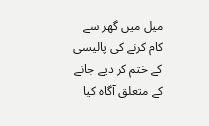میل میں گھر سے کام کرنے کی پالیسی کے ختم کر دیے جانے کے متعلق آگاہ کیا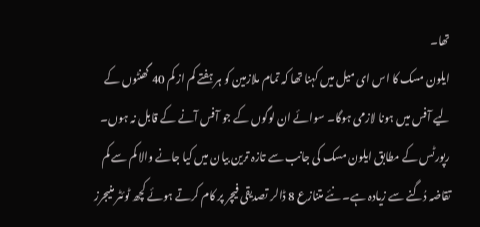تھا۔
ایلون مسک کا اس ای میل میں کہنا تھا کہ تمام ملازمین کو ہر ہفتے کم از کم 40 گھنٹوں کے لیے آفس میں ہونا لازمی ہوگا۔ سوائے ان لوگوں کے جو آفس آنے کے قابل نہ ہوں۔
رپورٹس کے مطابق ایلون مسک کی جانب سے تازہ ترین بیان میں کیا جانے والا کم سے کم تقاضہ دُگنے سے زیادہ ہے۔ نئے متنازع 8 ڈالر تصدیقی فیچر پر کام کرتے ہوئے کچھ ٹوئٹر منیجرز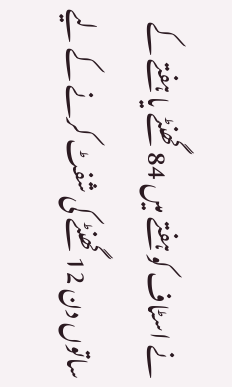نے اسٹاف کو ہفتے میں 84 گھنٹے یا ہفتے کے ساتوں دن 12 گھنٹے کی شفٹ کرنے کے لیے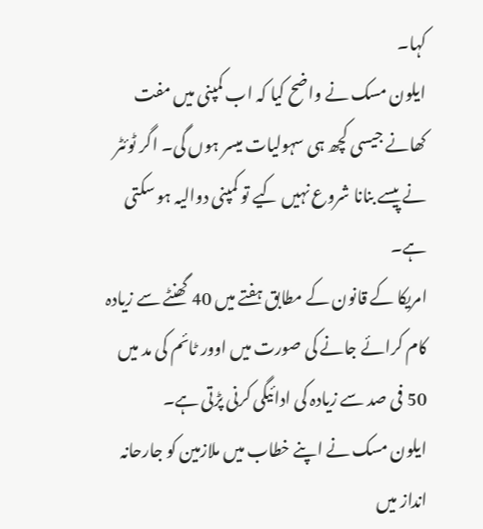کہا۔
ایلون مسک نے واضح کیا کہ اب کمپنی میں مفت کھانے جیسی کچھ ہی سہولیات میسر ہوں گی۔ اگر ٹوئٹر نے پیسے بنانا شروع نہیں کیے تو کمپنی دوالیہ ہو سکتی ہے۔
امریکا کے قانون کے مطابق ہفتے میں 40 گھنٹے سے زیادہ کام کرائے جانے کی صورت میں اوور ٹائم کی مد میں 50 فی صد سے زیادہ کی ادائیگی کرنی پڑتی ہے۔
ایلون مسک نے اپنے خطاب میں ملازمین کو جارحانہ انداز میں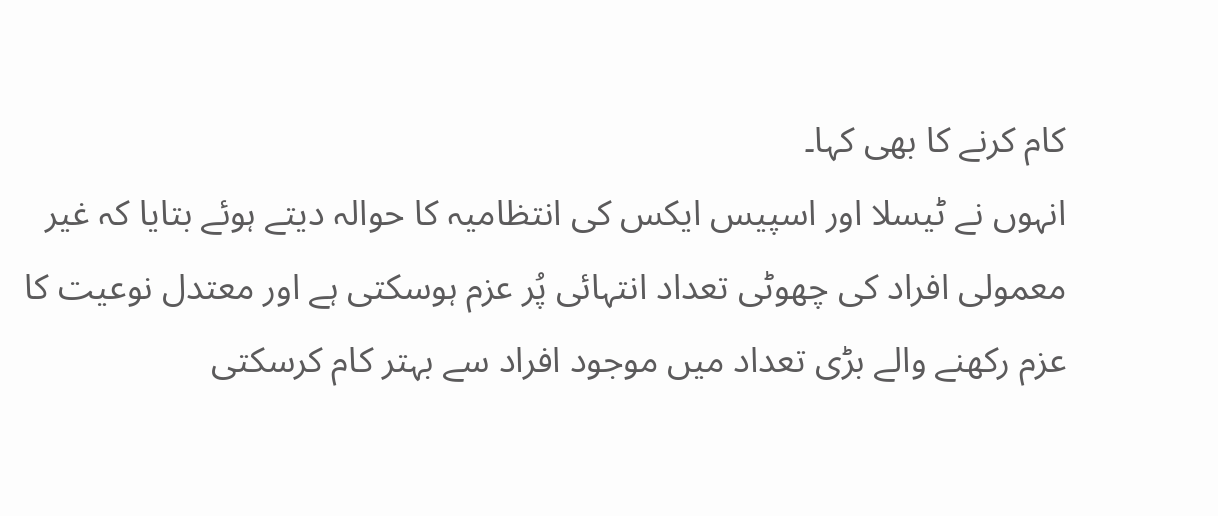کام کرنے کا بھی کہا۔
انہوں نے ٹیسلا اور اسپیس ایکس کی انتظامیہ کا حوالہ دیتے ہوئے بتایا کہ غیر معمولی افراد کی چھوٹی تعداد انتہائی پُر عزم ہوسکتی ہے اور معتدل نوعیت کا عزم رکھنے والے بڑی تعداد میں موجود افراد سے بہتر کام کرسکتی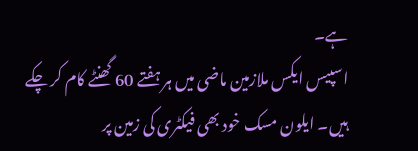ہے۔
اسپیس ایکس ملازمین ماضی میں ہر ہفتے 60 گھنٹے کام کر چکے ہیں۔ ایلون مسک خود بھی فیکٹری کی زمین پر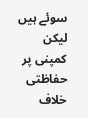سوئے ہیں لیکن کمپنی پر حفاظتی خلاف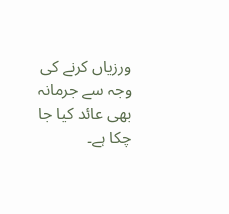ورزیاں کرنے کی وجہ سے جرمانہ بھی عائد کیا جا چکا ہے۔